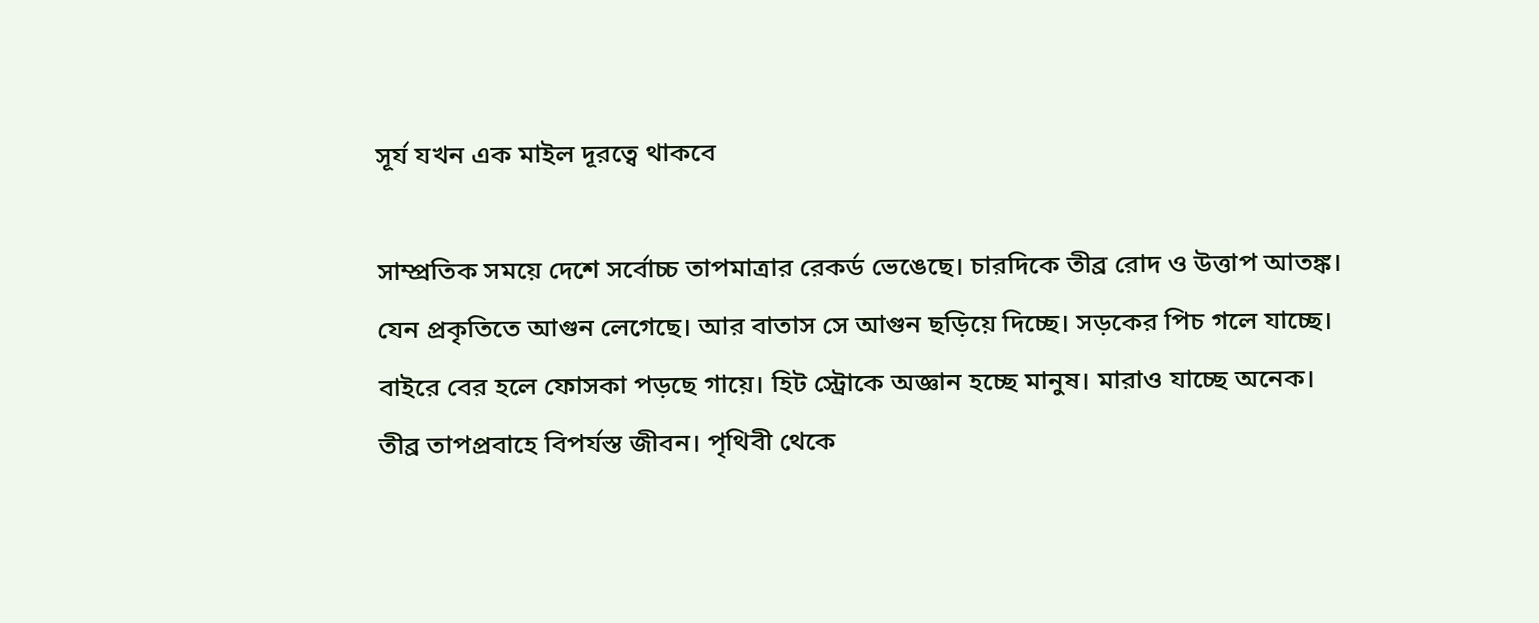সূর্য যখন এক মাইল দূরত্বে থাকবে

সাম্প্রতিক সময়ে দেশে সর্বোচ্চ তাপমাত্রার রেকর্ড ভেঙেছে। চারদিকে তীব্র রোদ ও উত্তাপ আতঙ্ক। যেন প্রকৃতিতে আগুন লেগেছে। আর বাতাস সে আগুন ছড়িয়ে দিচ্ছে। সড়কের পিচ গলে যাচ্ছে। বাইরে বের হলে ফোসকা পড়ছে গায়ে। হিট স্ট্রোকে অজ্ঞান হচ্ছে মানুষ। মারাও যাচ্ছে অনেক। তীব্র তাপপ্রবাহে বিপর্যস্ত জীবন। পৃথিবী থেকে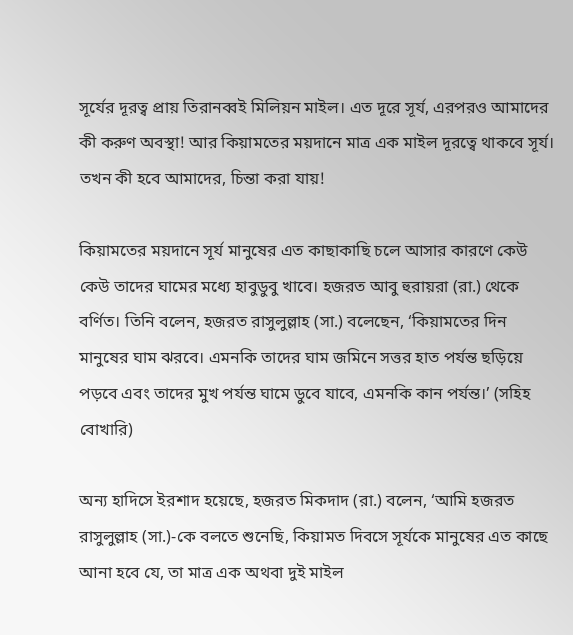সূর্যের দূরত্ব প্রায় তিরানব্বই মিলিয়ন মাইল। এত দূরে সূর্য, এরপরও আমাদের কী করুণ অবস্থা! আর কিয়ামতের ময়দানে মাত্র এক মাইল দূরত্বে থাকবে সূর্য। তখন কী হবে আমাদের, চিন্তা করা যায়!

কিয়ামতের ময়দানে সূর্য মানুষের এত কাছাকাছি চলে আসার কারণে কেউ কেউ তাদের ঘামের মধ্যে হাবুডুবু খাবে। হজরত আবু হুরায়রা (রা.) থেকে বর্ণিত। তিনি বলেন, হজরত রাসুলুল্লাহ (সা.) বলেছেন, ‘কিয়ামতের দিন মানুষের ঘাম ঝরবে। এমনকি তাদের ঘাম জমিনে সত্তর হাত পর্যন্ত ছড়িয়ে পড়বে এবং তাদের মুখ পর্যন্ত ঘামে ডুবে যাবে, এমনকি কান পর্যন্ত।’ (সহিহ বোখারি)

অন্য হাদিসে ইরশাদ হয়েছে, হজরত মিকদাদ (রা.) বলেন, ‘আমি হজরত রাসুলুল্লাহ (সা.)-কে বলতে শুনেছি, কিয়ামত দিবসে সূর্যকে মানুষের এত কাছে আনা হবে যে, তা মাত্র এক অথবা দুই মাইল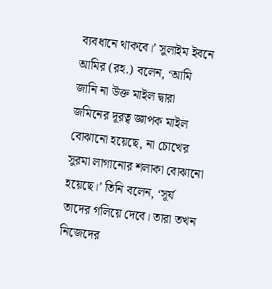ব্যবধানে থাকবে।’ সুলাইম ইবনে আমির (রহ.) বলেন, ‘আমি জানি না উক্ত মাইল দ্বারা জমিনের দূরত্ব জ্ঞাপক মাইল বোঝানো হয়েছে, না চোখের সুরমা লাগানোর শলাকা বোঝানো হয়েছে।’ তিনি বলেন, ‘সূর্য তাদের গলিয়ে দেবে। তারা তখন নিজেদের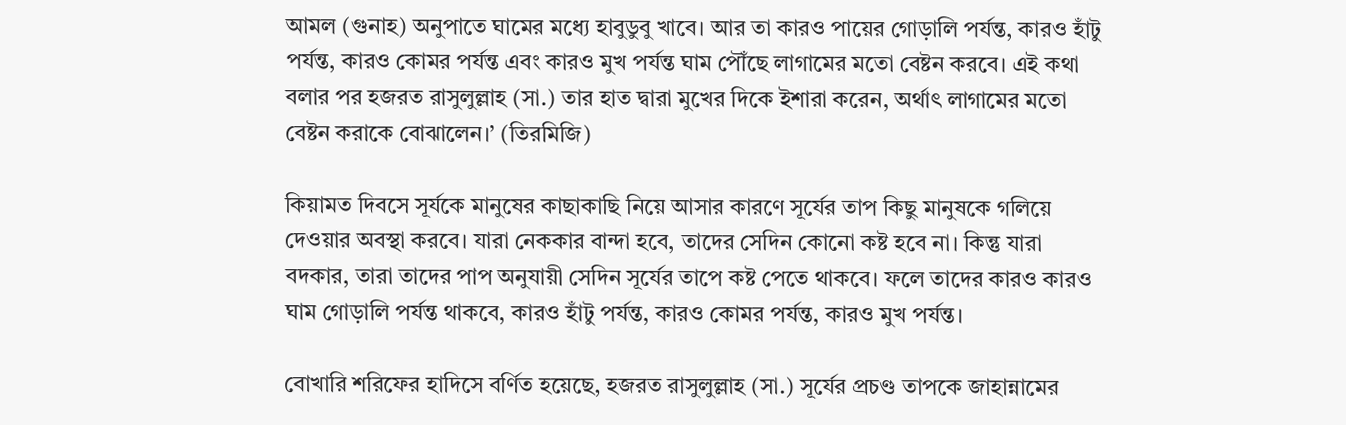আমল (গুনাহ) অনুপাতে ঘামের মধ্যে হাবুডুবু খাবে। আর তা কারও পায়ের গোড়ালি পর্যন্ত, কারও হাঁটু পর্যন্ত, কারও কোমর পর্যন্ত এবং কারও মুখ পর্যন্ত ঘাম পৌঁছে লাগামের মতো বেষ্টন করবে। এই কথা বলার পর হজরত রাসুলুল্লাহ (সা.) তার হাত দ্বারা মুখের দিকে ইশারা করেন, অর্থাৎ লাগামের মতো বেষ্টন করাকে বোঝালেন।’ (তিরমিজি)

কিয়ামত দিবসে সূর্যকে মানুষের কাছাকাছি নিয়ে আসার কারণে সূর্যের তাপ কিছু মানুষকে গলিয়ে দেওয়ার অবস্থা করবে। যারা নেককার বান্দা হবে, তাদের সেদিন কোনো কষ্ট হবে না। কিন্তু যারা বদকার, তারা তাদের পাপ অনুযায়ী সেদিন সূর্যের তাপে কষ্ট পেতে থাকবে। ফলে তাদের কারও কারও ঘাম গোড়ালি পর্যন্ত থাকবে, কারও হাঁটু পর্যন্ত, কারও কোমর পর্যন্ত, কারও মুখ পর্যন্ত।

বোখারি শরিফের হাদিসে বর্ণিত হয়েছে, হজরত রাসুলুল্লাহ (সা.) সূর্যের প্রচণ্ড তাপকে জাহান্নামের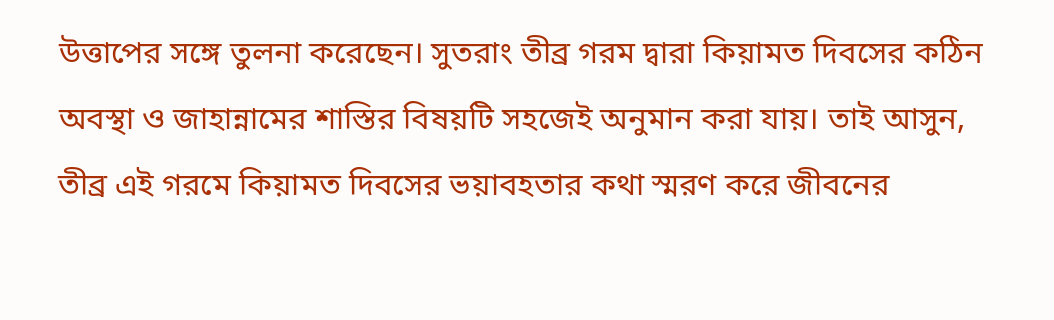উত্তাপের সঙ্গে তুলনা করেছেন। সুতরাং তীব্র গরম দ্বারা কিয়ামত দিবসের কঠিন অবস্থা ও জাহান্নামের শাস্তির বিষয়টি সহজেই অনুমান করা যায়। তাই আসুন, তীব্র এই গরমে কিয়ামত দিবসের ভয়াবহতার কথা স্মরণ করে জীবনের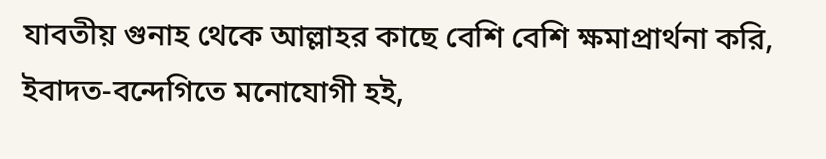যাবতীয় গুনাহ থেকে আল্লাহর কাছে বেশি বেশি ক্ষমাপ্রার্থনা করি, ইবাদত-বন্দেগিতে মনোযোগী হই,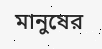মানুষের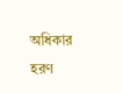অধিকার হরণ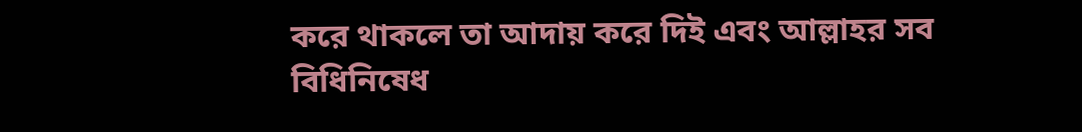করে থাকলে তা আদায় করে দিই এবং আল্লাহর সব বিধিনিষেধ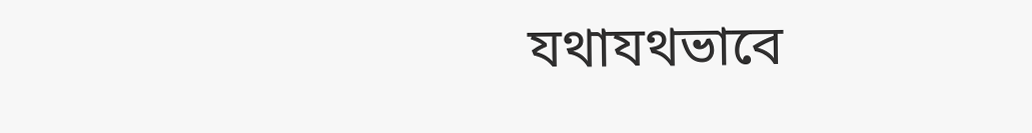যথাযথভাবে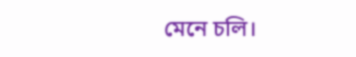মেনে চলি।